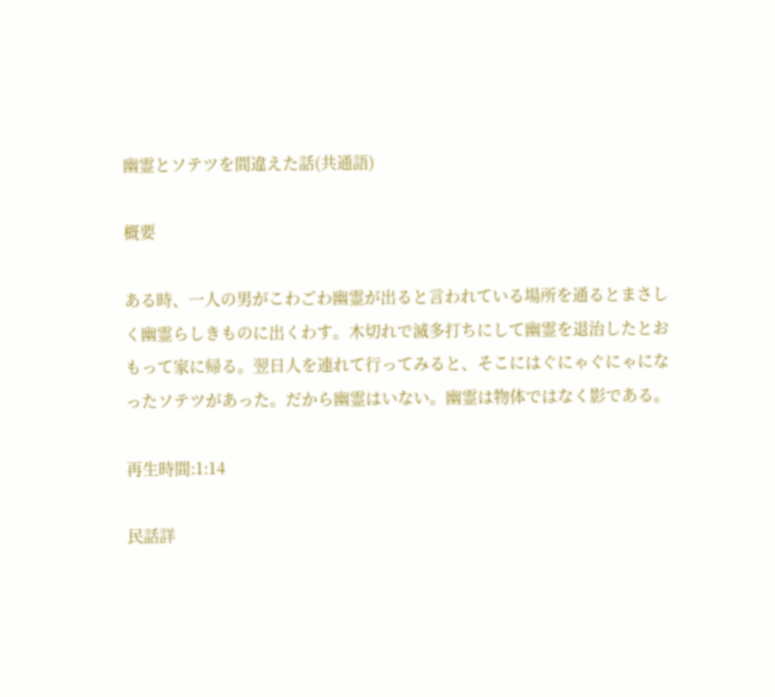幽霊とソテツを間違えた話(共通語)

概要

ある時、一人の男がこわごわ幽霊が出ると言われている場所を通るとまさしく幽霊らしきものに出くわす。木切れで滅多打ちにして幽霊を退治したとおもって家に帰る。翌日人を連れて行ってみると、そこにはぐにゃぐにゃになったソテツがあった。だから幽霊はいない。幽霊は物体ではなく影である。

再生時間:1:14

民話詳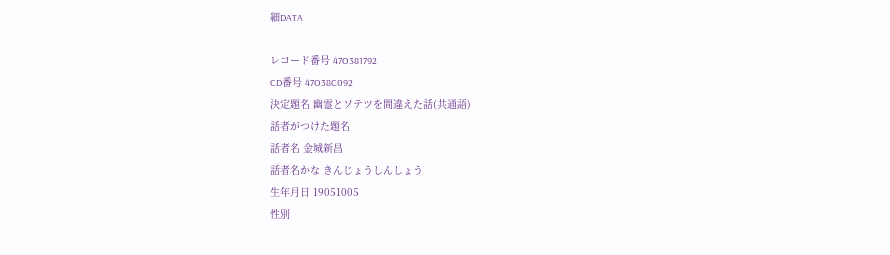細DATA

レコード番号 47O381792
CD番号 47O38C092
決定題名 幽霊とソテツを間違えた話(共通語)
話者がつけた題名
話者名 金城新昌
話者名かな きんじょうしんしょう
生年月日 19051005
性別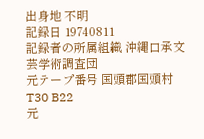出身地 不明
記録日 19740811
記録者の所属組織 沖縄口承文芸学術調査団
元テープ番号 国頭郡国頭村 T30 B22
元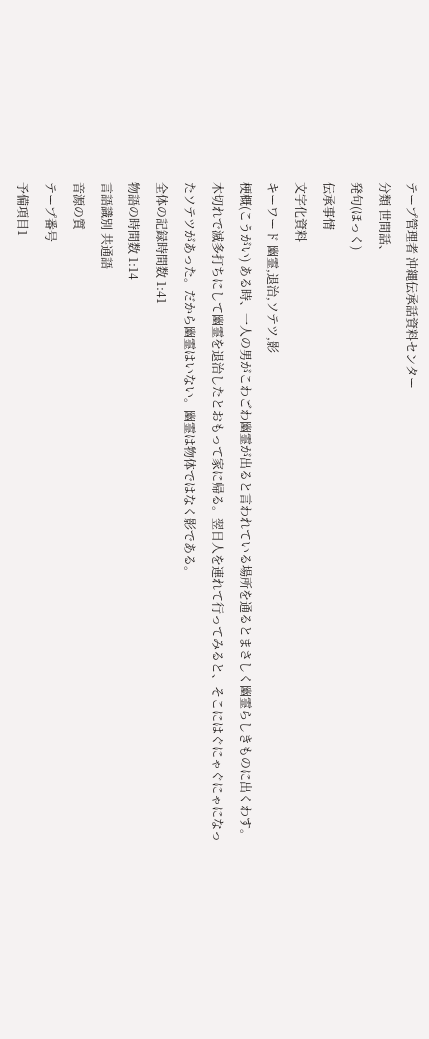テープ管理者 沖縄伝承話資料センター
分類 世間話、
発句(ほっく)
伝承事情
文字化資料
キーワード 幽霊,退治,ソテツ,影
梗概(こうがい) ある時、一人の男がこわごわ幽霊が出ると言われている場所を通るとまさしく幽霊らしきものに出くわす。木切れで滅多打ちにして幽霊を退治したとおもって家に帰る。翌日人を連れて行ってみると、そこにはぐにゃぐにゃになったソテツがあった。だから幽霊はいない。幽霊は物体ではなく影である。
全体の記録時間数 1:41
物語の時間数 1:14
言語識別 共通語
音源の質
テープ番号
予備項目1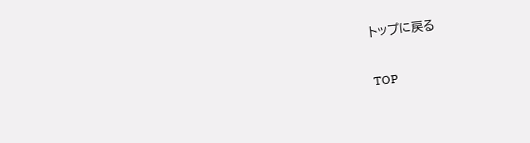トップに戻る

TOP